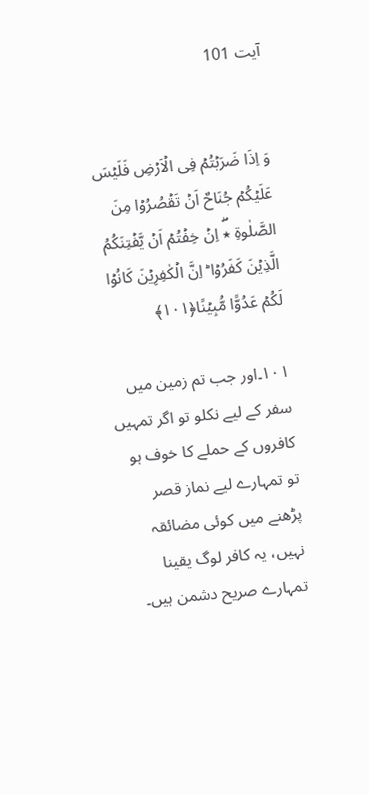آیت 101


وَ اِذَا ضَرَبۡتُمۡ فِی الۡاَرۡضِ فَلَیۡسَ عَلَیۡکُمۡ جُنَاحٌ اَنۡ تَقۡصُرُوۡا مِنَ الصَّلٰوۃِ ٭ۖ اِنۡ خِفۡتُمۡ اَنۡ یَّفۡتِنَکُمُ الَّذِیۡنَ کَفَرُوۡا ؕ اِنَّ الۡکٰفِرِیۡنَ کَانُوۡا لَکُمۡ عَدُوًّا مُّبِیۡنًا﴿۱۰۱﴾

۱۰۱۔اور جب تم زمین میں سفر کے لیے نکلو تو اگر تمہیں کافروں کے حملے کا خوف ہو تو تمہارے لیے نماز قصر پڑھنے میں کوئی مضائقہ نہیں، یہ کافر لوگ یقینا تمہارے صریح دشمن ہیں۔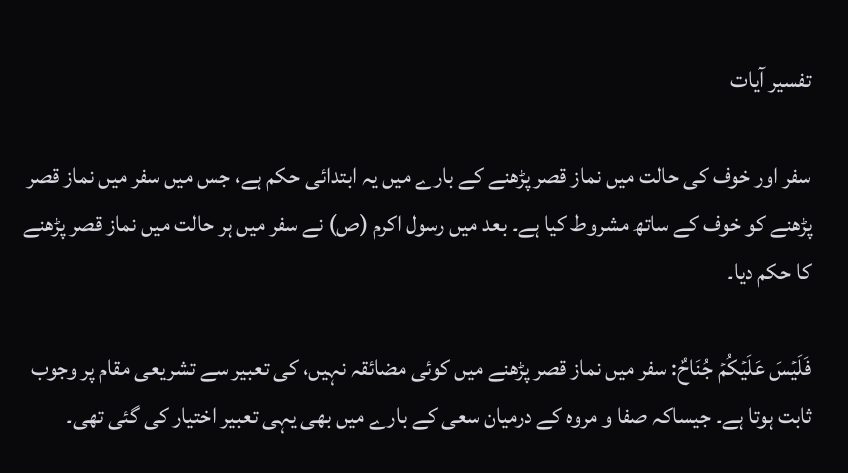تفسیر آیات

سفر اور خوف کی حالت میں نماز قصر پڑھنے کے بارے میں یہ ابتدائی حکم ہے، جس میں سفر میں نماز قصر پڑھنے کو خوف کے ساتھ مشروط کیا ہے۔ بعد میں رسول اکرم (ص) نے سفر میں ہر حالت میں نماز قصر پڑھنے کا حکم دیا۔

فَلَیۡسَ عَلَیۡکُمۡ جُنَاحٌ: سفر میں نماز قصر پڑھنے میں کوئی مضائقہ نہیں، کی تعبیر سے تشریعی مقام پر وجوب ثابت ہوتا ہے۔ جیساکہ صفا و مروہ کے درمیان سعی کے بارے میں بھی یہی تعبیر اختیار کی گئی تھی۔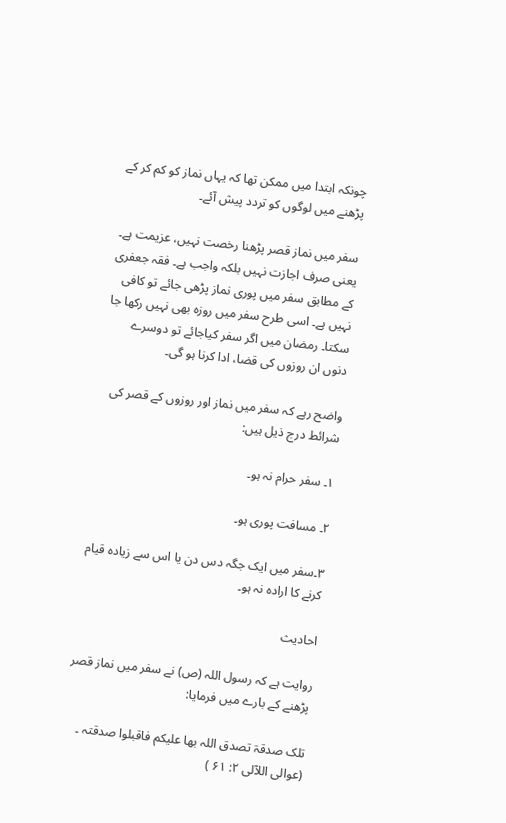چونکہ ابتدا میں ممکن تھا کہ یہاں نماز کو کم کر کے پڑھنے میں لوگوں کو تردد پیش آئے۔

سفر میں نماز قصر پڑھنا رخصت نہیں، عزیمت ہے۔ یعنی صرف اجازت نہیں بلکہ واجب ہے۔ فقہ جعفری کے مطابق سفر میں پوری نماز پڑھی جائے تو کافی نہیں ہے۔ اسی طرح سفر میں روزہ بھی نہیں رکھا جا سکتا۔ رمضان میں اگر سفر کیاجائے تو دوسرے دنوں ان روزوں کی قضا، ادا کرنا ہو گی۔

واضح رہے کہ سفر میں نماز اور روزوں کے قصر کی شرائط درج ذیل ہیں:

۱۔ سفر حرام نہ ہو۔

۲۔ مسافت پوری ہو۔

۳۔سفر میں ایک جگہ دس دن یا اس سے زیادہ قیام کرنے کا ارادہ نہ ہو۔

احادیث

روایت ہے کہ رسول اللہ (ص) نے سفر میں نماز قصر پڑھنے کے بارے میں فرمایا:

تلک صدقۃ تصدق اللہ بھا علیکم فاقبلوا صدقتہ ۔ (عوالی اللآلی ۲: ۶۱ )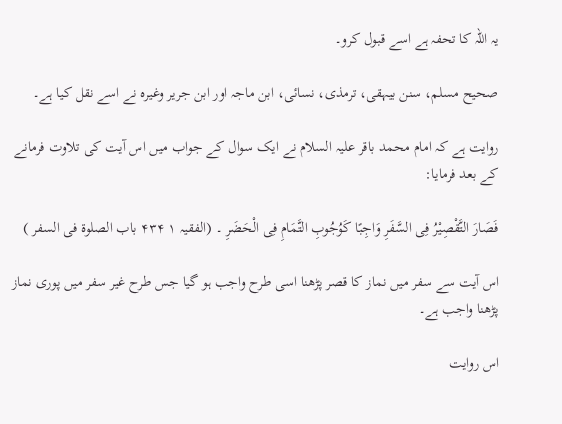یہ اللہ کا تحفہ ہے اسے قبول کرو۔

صحیح مسلم، سنن بیہقی، ترمذی، نسائی، ابن ماجہ اور ابن جریر وغیرہ نے اسے نقل کیا ہے۔

روایت ہے کہ امام محمد باقر علیہ السلام نے ایک سوال کے جواب میں اس آیت کی تلاوت فرمانے کے بعد فرمایا:

فَصَارَ التَّقْصِیْرُ فِی السَّفَرِ وَاجِبًا کَوُجُوبِ التَّمَامِ فِی الْحَضَرِ ۔ (الفقیہ ۱ ۴۳۴ باب الصلوۃ فی السفر )

اس آیت سے سفر میں نماز کا قصر پڑھنا اسی طرح واجب ہو گیا جس طرح غیر سفر میں پوری نماز پڑھنا واجب ہے۔

اس روایت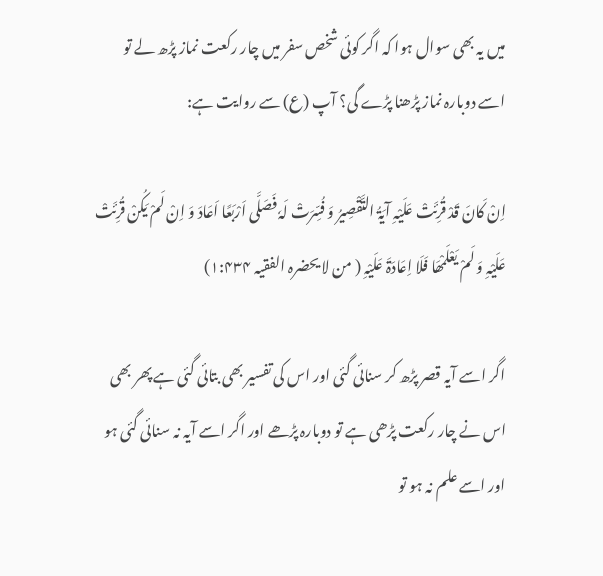میں یہ بھی سوال ہوا کہ اگر کوئی شخص سفر میں چار رکعت نماز پڑھ لے تو اسے دوبارہ نماز پڑھنا پڑے گی؟ آپ (ع) سے روایت ہے:

اِنْ کَانَ قَدْ قُرِئَتْ عَلَیْہِ آیَۃُ التَّقْصِیرُ وَ فُسِّرَتْ لَہٗ فَصَلَّی اَرْبَعًا اَعَادَ وَ اِنْ لَمْ یَکُنْ قُرِئَتْ عَلَیْہِ وَ لَمْ یَعْلَمْھَا فَلَا اِعَادَۃَ عَلَیْہِ ( من لا یحضرہ الفقیہ ۱:۴۳۴)

اگر اسے آیہ قصر پڑھ کر سنائی گئی اور اس کی تفسیر بھی بتائی گئی ہے پھر بھی اس نے چار رکعت پڑھی ہے تو دوبارہ پڑھے اور اگر اسے آیہ نہ سنائی گئی ہو اور اسے علم نہ ہو تو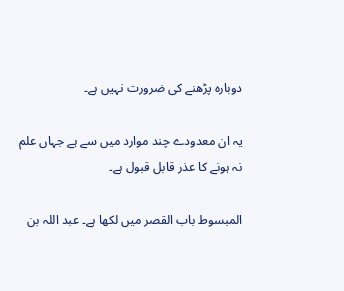دوبارہ پڑھنے کی ضرورت نہیں ہے۔

یہ ان معدودے چند موارد میں سے ہے جہاں علم نہ ہونے کا عذر قابل قبول ہے۔

المبسوط باب القصر میں لکھا ہے۔ عبد اللہ بن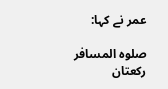عمر نے کہا:

صلوہ المسافر رکعتان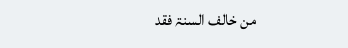من خالف السنۃ فقد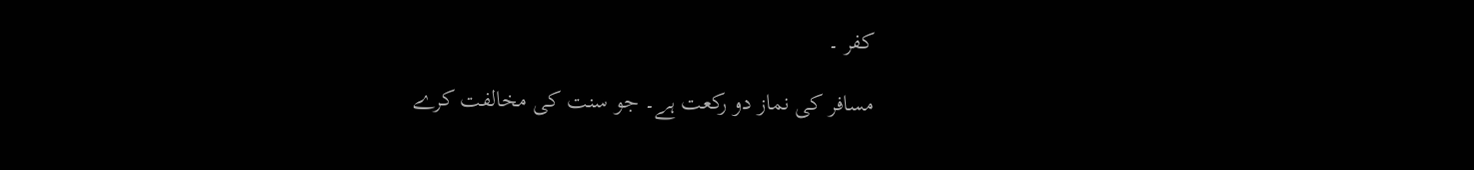کفر ۔

مسافر کی نماز دو رکعت ہے۔ جو سنت کی مخالفت کرے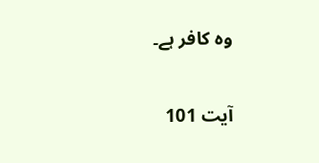وہ کافر ہے۔


آیت 101